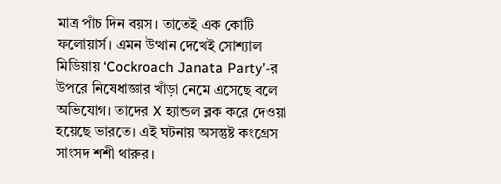মাত্র পাঁচ দিন বয়স। তাতেই এক কোটি ফলোয়ার্স। এমন উত্থান দেখেই সোশ্যাল মিডিয়ায় ‘Cockroach Janata Party’-র উপরে নিষেধাজ্ঞার খাঁড়া নেমে এসেছে বলে অভিযোগ। তাদের X হ্যান্ডল ব্লক করে দেওয়া হয়েছে ভারতে। এই ঘটনায় অসন্তুষ্ট কংগ্রেস সাংসদ শশী থারুর।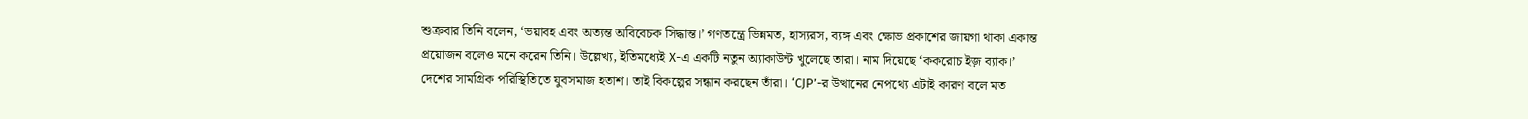শুক্রবার তিনি বলেন, ‘ভয়াবহ এবং অত্যন্ত অবিবেচক সিদ্ধান্ত।’ গণতন্ত্রে ভিন্নমত, হাস্যরস, ব্যঙ্গ এবং ক্ষোভ প্রকাশের জায়গা থাকা একান্ত প্রয়োজন বলেও মনে করেন তিনি। উল্লেখ্য, ইতিমধ্যেই X-এ একটি নতুন অ্যাকাউন্ট খুলেছে তারা। নাম দিয়েছে ‘ককরোচ ইজ় ব্যাক।’
দেশের সামগ্রিক পরিস্থিতিতে যুবসমাজ হতাশ। তাই বিকল্পের সন্ধান করছেন তাঁরা। ‘CJP’-র উত্থানের নেপথ্যে এটাই কারণ বলে মত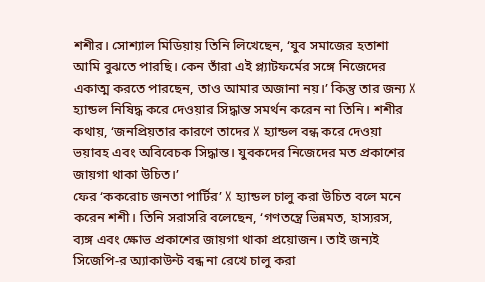শশীর। সোশ্যাল মিডিয়ায় তিনি লিখেছেন, ‘যুব সমাজের হতাশা আমি বুঝতে পারছি। কেন তাঁরা এই প্ল্যাটফর্মের সঙ্গে নিজেদের একাত্ম করতে পারছেন, তাও আমার অজানা নয়।’ কিন্তু তার জন্য X হ্যান্ডল নিষিদ্ধ করে দেওয়ার সিদ্ধান্ত সমর্থন করেন না তিনি। শশীর কথায়, ‘জনপ্রিয়তার কারণে তাদের X হ্যান্ডল বন্ধ করে দেওয়া ভয়াবহ এবং অবিবেচক সিদ্ধান্ত। যুবকদের নিজেদের মত প্রকাশের জায়গা থাকা উচিত।’
ফের ‘ককরোচ জনতা পার্টির’ X হ্যান্ডল চালু করা উচিত বলে মনে করেন শশী। তিনি সরাসরি বলেছেন, ‘গণতন্ত্রে ভিন্নমত, হাস্যরস, ব্যঙ্গ এবং ক্ষোভ প্রকাশের জায়গা থাকা প্রয়োজন। তাই জন্যই সিজেপি-র অ্যাকাউন্ট বন্ধ না রেখে চালু করা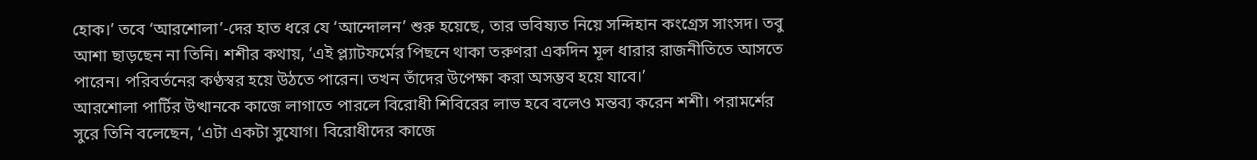হোক।’ তবে ‘আরশোলা’-দের হাত ধরে যে ‘আন্দোলন’ শুরু হয়েছে, তার ভবিষ্যত নিয়ে সন্দিহান কংগ্রেস সাংসদ। তবু আশা ছাড়ছেন না তিনি। শশীর কথায়, ‘এই প্ল্যাটফর্মের পিছনে থাকা তরুণরা একদিন মূল ধারার রাজনীতিতে আসতে পারেন। পরিবর্তনের কণ্ঠস্বর হয়ে উঠতে পারেন। তখন তাঁদের উপেক্ষা করা অসম্ভব হয়ে যাবে।’
আরশোলা পার্টির উত্থানকে কাজে লাগাতে পারলে বিরোধী শিবিরের লাভ হবে বলেও মন্তব্য করেন শশী। পরামর্শের সুরে তিনি বলেছেন, ‘এটা একটা সুযোগ। বিরোধীদের কাজে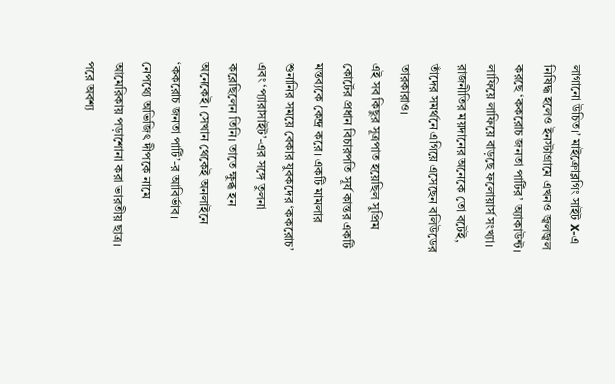লাগানো উচিত।’ মাইক্রোব্লগিং সাইট X-এ নিষিদ্ধ হলেও ইনস্টাগ্রামে এখনও জ্বলজ্বল করছে ‘ককরোচ জনতা পার্টির’ অ্যাকাউন্ট। লাফিয়ে লাফিয়ে বাড়ছে ফলোয়ার্স সংখ্যা। রাজনীতির ময়দানের অনেকে তো বটেই, তাঁদের সমর্থনে এগিয়ে এসেছেন বলিউডের তারকারাও।
এই সব কিছুর সূত্রপাত হয়েছিল সুপ্রিম কোর্টের প্রধান বিচারপতি সূর্য কান্তর একটি মন্তব্যকে কেন্দ্র করে। একটি মামলার শুনানির সময়ে বেকার যুবকদের ‘ককরোচ’ এবং ‘প্যারাসাইট’-এর সঙ্গে তুলনা করেছিলেন তিনি। তাতে ক্ষুব্ধ হন অনেকেই। সেখান থেকেই অনলাইনে ‘ককরোচ জনতা পার্টি’-র আবির্ভাব। নেপথ্যে অভিজিৎ দীপকে নামে আমেরিকায় পড়াশোনা করা ভারতীয় ছাত্র। পরে অবশ্য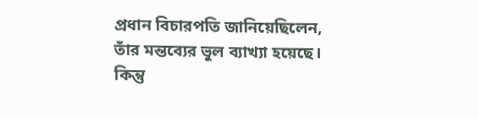প্রধান বিচারপতি জানিয়েছিলেন, তাঁর মন্তব্যের ভুল ব্যাখ্যা হয়েছে। কিন্তু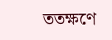ততক্ষণে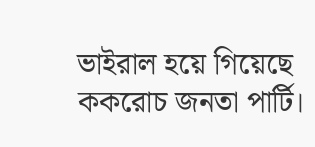ভাইরাল হয়ে গিয়েছে ককরোচ জনতা পার্টি।